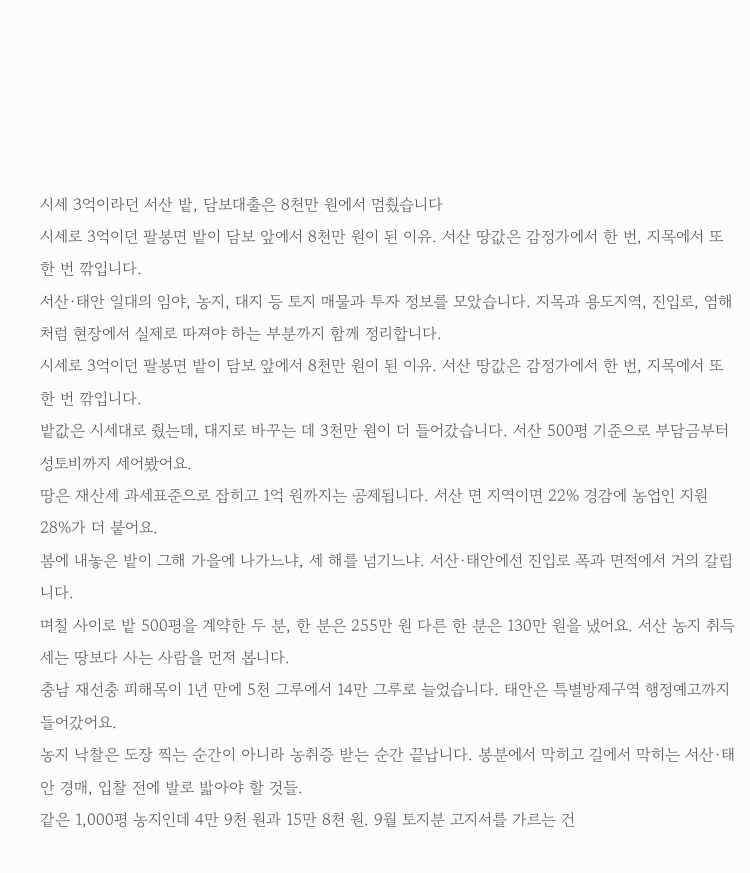시세 3억이라던 서산 밭, 담보대출은 8천만 원에서 멈췄습니다
시세로 3억이던 팔봉면 밭이 담보 앞에서 8천만 원이 된 이유. 서산 땅값은 감정가에서 한 번, 지목에서 또 한 번 깎입니다.
서산·태안 일대의 임야, 농지, 대지 등 토지 매물과 투자 정보를 모았습니다. 지목과 용도지역, 진입로, 염해처럼 현장에서 실제로 따져야 하는 부분까지 함께 정리합니다.
시세로 3억이던 팔봉면 밭이 담보 앞에서 8천만 원이 된 이유. 서산 땅값은 감정가에서 한 번, 지목에서 또 한 번 깎입니다.
밭값은 시세대로 줬는데, 대지로 바꾸는 데 3천만 원이 더 들어갔습니다. 서산 500평 기준으로 부담금부터 성토비까지 세어봤어요.
땅은 재산세 과세표준으로 잡히고 1억 원까지는 공제됩니다. 서산 면 지역이면 22% 경감에 농업인 지원 28%가 더 붙어요.
봄에 내놓은 밭이 그해 가을에 나가느냐, 세 해를 넘기느냐. 서산·태안에선 진입로 폭과 면적에서 거의 갈립니다.
며칠 사이로 밭 500평을 계약한 두 분, 한 분은 255만 원 다른 한 분은 130만 원을 냈어요. 서산 농지 취득세는 땅보다 사는 사람을 먼저 봅니다.
충남 재선충 피해목이 1년 만에 5천 그루에서 14만 그루로 늘었습니다. 태안은 특별방제구역 행정예고까지 들어갔어요.
농지 낙찰은 도장 찍는 순간이 아니라 농취증 받는 순간 끝납니다. 봉분에서 막히고 길에서 막히는 서산·태안 경매, 입찰 전에 발로 밟아야 할 것들.
같은 1,000평 농지인데 4만 9천 원과 15만 8천 원. 9월 토지분 고지서를 가르는 건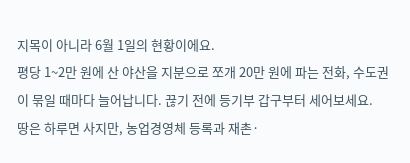지목이 아니라 6월 1일의 현황이에요.
평당 1~2만 원에 산 야산을 지분으로 쪼개 20만 원에 파는 전화, 수도권이 묶일 때마다 늘어납니다. 끊기 전에 등기부 갑구부터 세어보세요.
땅은 하루면 사지만, 농업경영체 등록과 재촌·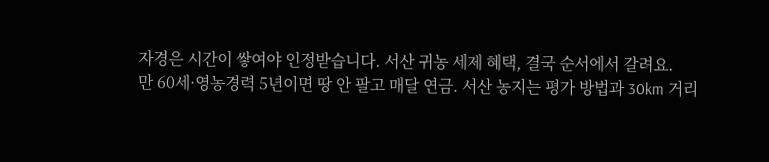자경은 시간이 쌓여야 인정받습니다. 서산 귀농 세제 혜택, 결국 순서에서 갈려요.
만 60세·영농경력 5년이면 땅 안 팔고 매달 연금. 서산 농지는 평가 방법과 30km 거리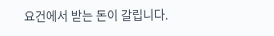요건에서 받는 돈이 갈립니다.